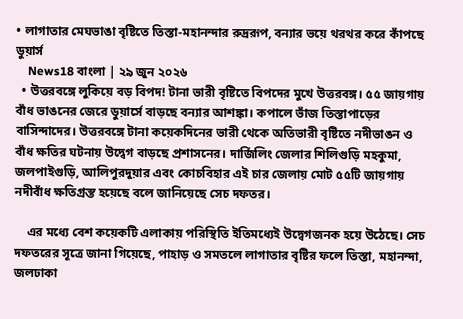• লাগাতার মেঘভাঙা বৃষ্টিতে তিস্তা-মহানন্দার রুদ্ররূপ, বন্যার ভয়ে থরথর করে কাঁপছে ডুয়ার্স
    News18 বাংলা | ২৯ জুন ২০২৬
  • উত্তরবঙ্গে লুকিয়ে বড় বিপদ! টানা ভারী বৃষ্টিতে বিপদের মুখে উত্তরবঙ্গ। ৫৫ জায়গায় বাঁধ ভাঙনের জেরে ডুয়ার্সে বাড়ছে বন্যার আশঙ্কা। কপালে ভাঁজ তিস্তাপাড়ের বাসিন্দাদের। উত্তরবঙ্গে টানা কয়েকদিনের ভারী থেকে অতিভারী বৃষ্টিতে নদীভাঙন ও বাঁধ ক্ষতির ঘটনায় উদ্বেগ বাড়ছে প্রশাসনের। দার্জিলিং জেলার শিলিগুড়ি মহকুমা, জলপাইগুড়ি, আলিপুরদুয়ার এবং কোচবিহার এই চার জেলায় মোট ৫৫টি জায়গায় নদীবাঁধ ক্ষতিগ্রস্ত হয়েছে বলে জানিয়েছে সেচ দফতর।

    এর মধ্যে বেশ কয়েকটি এলাকায় পরিস্থিতি ইতিমধ্যেই উদ্বেগজনক হয়ে উঠেছে। সেচ দফতরের সূত্রে জানা গিয়েছে, পাহাড় ও সমতলে লাগাতার বৃষ্টির ফলে তিস্তা, মহানন্দা, জলঢাকা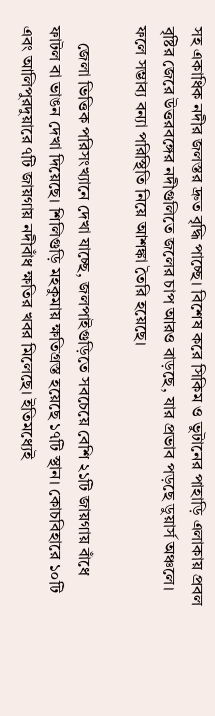সহ একাধিক নদীর জলস্তর দ্রুত বৃদ্ধি পাচ্ছে। বিশেষ করে সিকিম ও ভুটানের পাহাড়ি এলাকায় প্রবল বৃষ্টির জেরে উত্তরবঙ্গের নদীগুলিতে জলের চাপ আরও বাড়ছে, যার প্রভাব পড়ছে ডুয়ার্স অঞ্চলে। ফলে সম্ভাব্য বন্যা পরিস্থিতি নিয়ে আশঙ্কা তৈরি হয়েছে।

    জেলা ভিত্তিক পরিসংখ্যানে দেখা যাচ্ছে, জলপাইগুড়িতে সবচেয়ে বেশি ২১টি জায়গায় বাঁধে ফাটল বা ভাঙন দেখা দিয়েছে। শিলিগুড়ি মহকুমায় ক্ষতিগ্রস্ত হয়েছে ১৭টি স্থান। কোচবিহারে ১০টি এবং আলিপুরদুয়ারে ৭টি জায়গায় নদীবাঁধ ক্ষতির খবর মিলেছে। ইতিমধ্যেই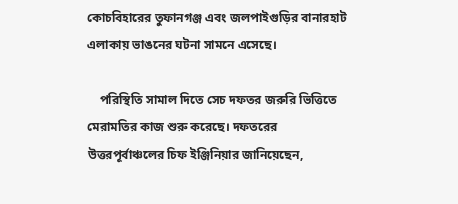কোচবিহারের তুফানগঞ্জ এবং জলপাইগুড়ির বানারহাট এলাকায় ভাঙনের ঘটনা সামনে এসেছে।

    পরিস্থিতি সামাল দিতে সেচ দফতর জরুরি ভিত্তিতে মেরামতির কাজ শুরু করেছে। দফতরের উত্তরপূর্বাঞ্চলের চিফ ইঞ্জিনিয়ার জানিয়েছেন,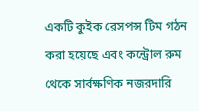একটি কুইক রেসপন্স টিম গঠন করা হয়েছে এবং কন্ট্রোল রুম থেকে সার্বক্ষণিক নজরদারি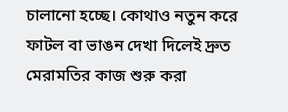চালানো হচ্ছে। কোথাও নতুন করে ফাটল বা ভাঙন দেখা দিলেই দ্রুত মেরামতির কাজ শুরু করা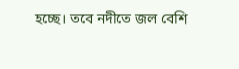হচ্ছে। তবে নদীতে জল বেশি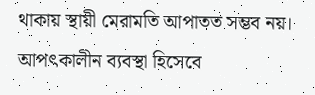থাকায় স্থায়ী মেরামতি আপাতত সম্ভব নয়। আপৎকালীন ব্যবস্থা হিসেবে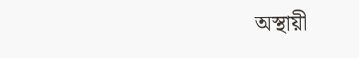অস্থায়ী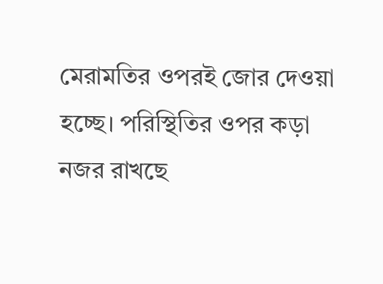মেরামতির ওপরই জোর দেওয়া হচ্ছে। পরিস্থিতির ওপর কড়া নজর রাখছে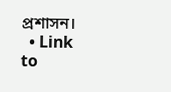প্রশাসন।
  • Link to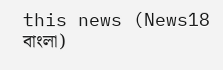this news (News18 বাংলা)